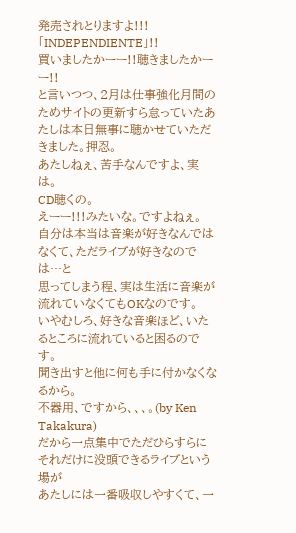発売されとりますよ!!!「INDEPENDIENTE」!!
買いましたかーー!!聴きましたかーー!!
と言いつつ、2月は仕事強化月間のためサイトの更新すら怠っていたあたしは本日無事に聴かせていただきました。押忍。
あたしねぇ、苦手なんですよ、実は。
CD聴くの。
えーー!!!みたいな。ですよねぇ。
自分は本当は音楽が好きなんではなくて、ただライブが好きなのでは…と
思ってしまう程、実は生活に音楽が流れていなくてもOKなのです。
いやむしろ、好きな音楽ほど、いたるところに流れていると困るのです。
聞き出すと他に何も手に付かなくなるから。
不器用、ですから、、、。(by Ken Takakura)
だから一点集中でただひらすらにそれだけに没頭できるライブという場が
あたしには一番吸収しやすくて、一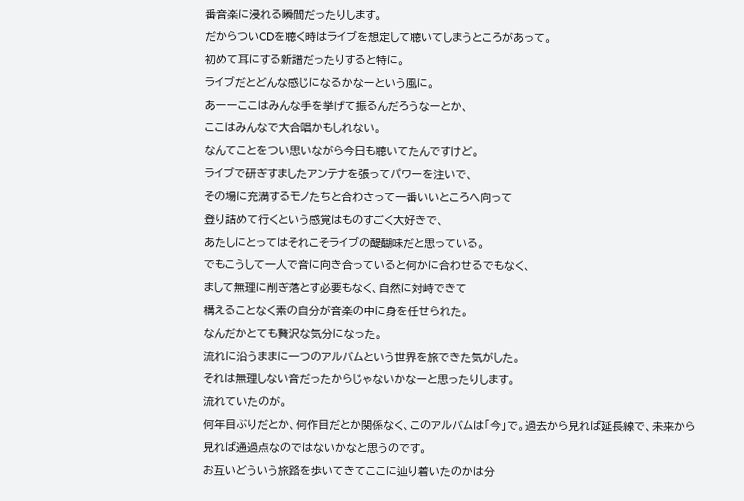番音楽に浸れる瞬間だったりします。
だからついCDを聴く時はライブを想定して聴いてしまうところがあって。
初めて耳にする新譜だったりすると特に。
ライブだとどんな感じになるかなーという風に。
あーーここはみんな手を挙げて振るんだろうなーとか、
ここはみんなで大合唱かもしれない。
なんてことをつい思いながら今日も聴いてたんですけど。
ライブで研ぎすましたアンテナを張ってパワーを注いで、
その場に充満するモノたちと合わさって一番いいところへ向って
登り詰めて行くという感覚はものすごく大好きで、
あたしにとってはそれこそライブの醍醐味だと思っている。
でもこうして一人で音に向き合っていると何かに合わせるでもなく、
まして無理に削ぎ落とす必要もなく、自然に対峙できて
構えることなく素の自分が音楽の中に身を任せられた。
なんだかとても贅沢な気分になった。
流れに沿うままに一つのアルバムという世界を旅できた気がした。
それは無理しない音だったからじゃないかなーと思ったりします。
流れていたのが。
何年目ぶりだとか、何作目だとか関係なく、このアルバムは「今」で。過去から見れば延長線で、未来から見れば通過点なのではないかなと思うのです。
お互いどういう旅路を歩いてきてここに辿り着いたのかは分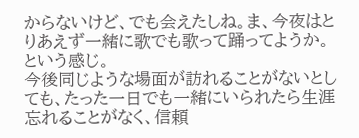からないけど、でも会えたしね。ま、今夜はとりあえず一緒に歌でも歌って踊ってようか。
という感じ。
今後同じような場面が訪れることがないとしても、たった一日でも一緒にいられたら生涯忘れることがなく、信頼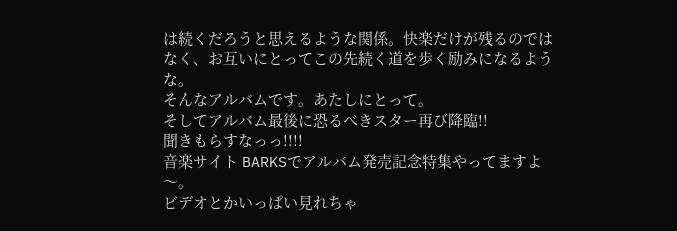は続くだろうと思えるような関係。快楽だけが残るのではなく、お互いにとってこの先続く道を歩く励みになるような。
そんなアルバムです。あたしにとって。
そしてアルバム最後に恐るべきスター再び降臨!!
聞きもらすなっっ!!!!
音楽サイト BARKSでアルバム発売記念特集やってますよ〜。
ビデオとかいっぱい見れちゃ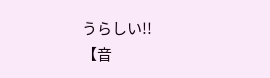うらしい!!
【音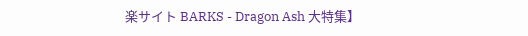楽サイト BARKS - Dragon Ash 大特集】